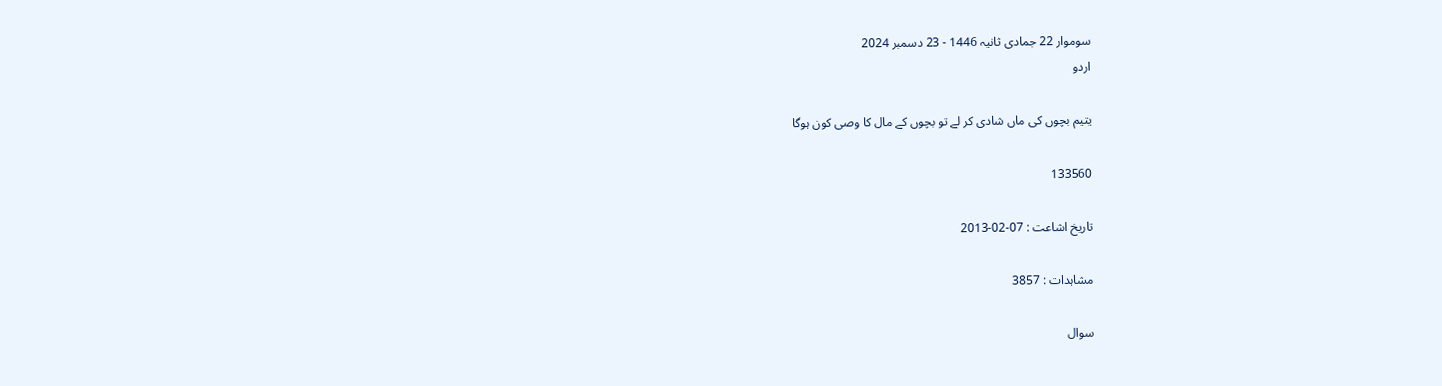سوموار 22 جمادی ثانیہ 1446 - 23 دسمبر 2024
اردو

يتيم بچوں كى ماں شادى كر لے تو بچوں كے مال كا وصى كون ہوگا

133560

تاریخ اشاعت : 07-02-2013

مشاہدات : 3857

سوال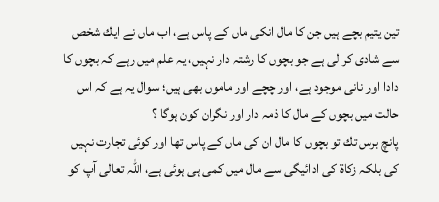تين يتيم بچے ہيں جن كا مال انكى ماں كے پاس ہے، اب ماں نے ايك شخص سے شادى كر لى ہے جو بچوں كا رشتہ دار نہيں، يہ علم ميں رہے كہ بچوں كا دادا اور نانى موجود ہے، اور چچے اور ماموں بھى ہيں؛ سوال يہ ہے كہ اس حالت ميں بچوں كے مال كا ذمہ دار اور نگران كون ہوگا ؟
پانچ برس تك تو بچوں كا مال ان كى ماں كے پاس تھا اور كوئى تجارت نہيں كى بلكہ زكاۃ كى ادائيگى سے مال ميں كمى ہى ہوئى ہے، اللہ تعالى آپ كو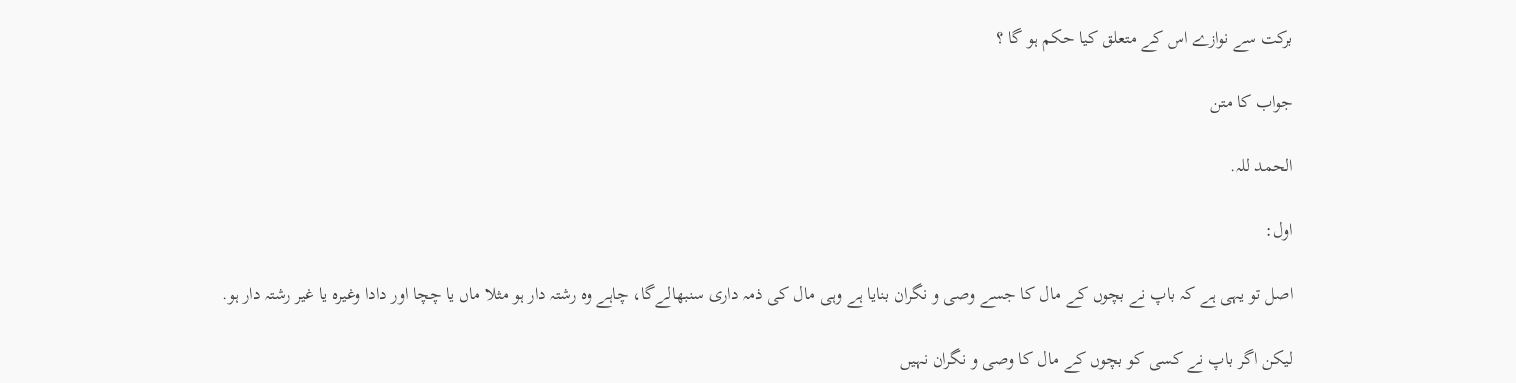بركت سے نوازے اس كے متعلق كيا حكم ہو گا ؟

جواب کا متن

الحمد للہ.

اول:

اصل تو يہى ہے كہ باپ نے بچوں كے مال كا جسے وصى و نگران بنايا ہے وہى مال كى ذمہ دارى سنبھالےگا، چاہے وہ رشتہ دار ہو مثلا ماں يا چچا اور دادا وغيرہ يا غير رشتہ دار ہو.

ليكن اگر باپ نے كسى كو بچوں كے مال كا وصى و نگران نہيں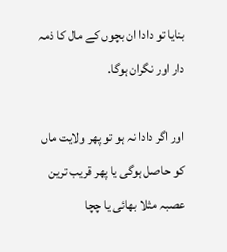بنايا تو دادا ان بچوں كے مال كا ذمہ دار اور نگران ہوگا.

اور اگر دادا نہ ہو تو پھر ولايت ماں كو حاصل ہوگى يا پھر قريب ترين عصبہ مثلا بھائى يا چچا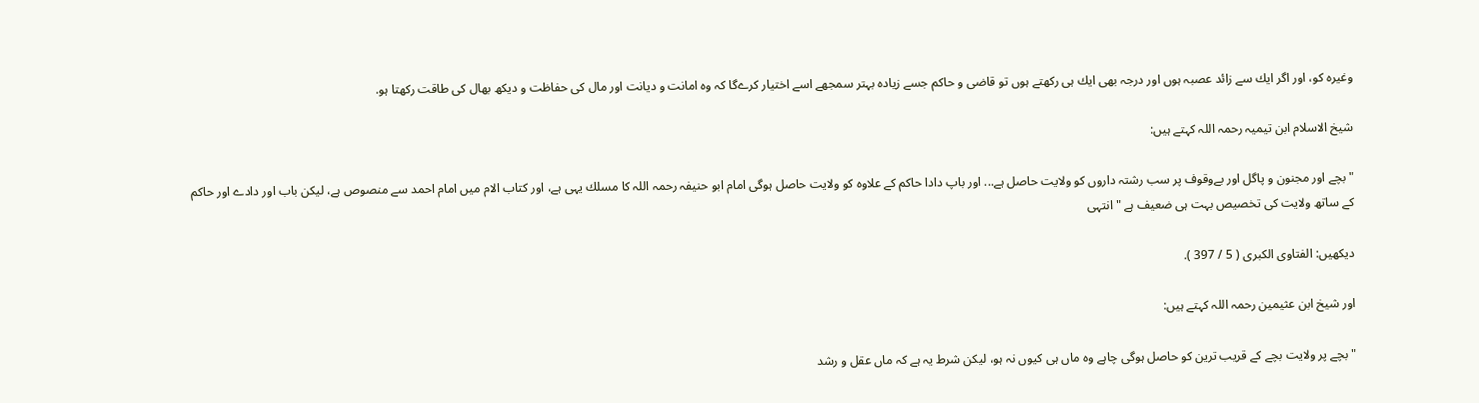وغيرہ كو، اور اگر ايك سے زائد عصبہ ہوں اور درجہ بھى ايك ہى ركھتے ہوں تو قاضى و حاكم جسے زيادہ بہتر سمجھے اسے اختيار كرےگا كہ وہ امانت و ديانت اور مال كى حفاظت و ديكھ بھال كى طاقت ركھتا ہو.

شيخ الاسلام ابن تيميہ رحمہ اللہ كہتے ہيں:

" بچے اور مجنون و پاگل اور بےوقوف پر سب رشتہ داروں كو ولايت حاصل ہے... اور باپ دادا حاكم كے علاوہ كو ولايت حاصل ہوگى امام ابو حنيفہ رحمہ اللہ كا مسلك يہى ہے، اور كتاب الام ميں امام احمد سے منصوص ہے، ليكن باب اور دادے اور حاكم كے ساتھ ولايت كى تخصيص بہت ہى ضعيف ہے " انتہى

ديكھيں: الفتاوى الكبرى ( 5 / 397 ).

اور شيخ ابن عثيمين رحمہ اللہ كہتے ہيں:

" بچے پر ولايت بچے كے قريب ترين كو حاصل ہوگى چاہے وہ ماں ہى كيوں نہ ہو، ليكن شرط يہ ہے كہ ماں عقل و رشد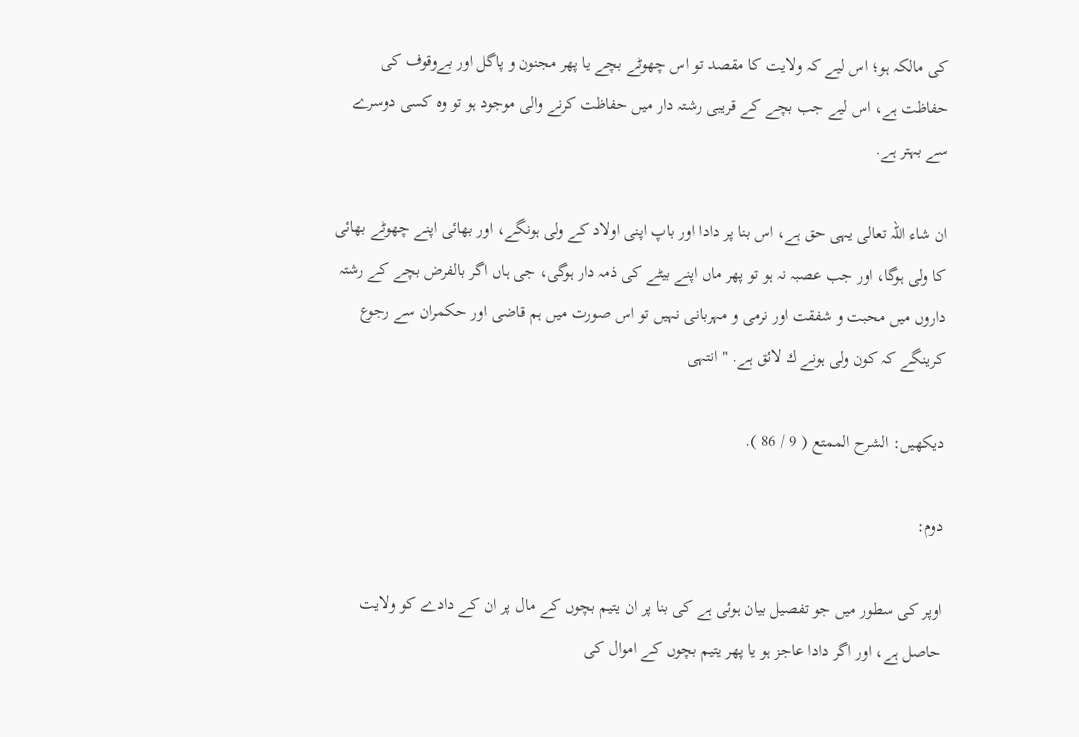كى مالكہ ہو؛ اس ليے كہ ولايت كا مقصد تو اس چھوٹے بچے يا پھر مجنون و پاگل اور بےوقوف كى حفاظت ہے، اس ليے جب بچے كے قريبى رشتہ دار ميں حفاظت كرنے والى موجود ہو تو وہ كسى دوسرے سے بہتر ہے.

ان شاء اللہ تعالى يہى حق ہے، اس بنا پر دادا اور باپ اپنى اولاد كے ولى ہونگے، اور بھائى اپنے چھوٹے بھائى كا ولى ہوگا، اور جب عصبہ نہ ہو تو پھر ماں اپنے بيٹے كى ذمہ دار ہوگى، جى ہاں اگر بالفرض بچے كے رشتہ داروں ميں محبت و شفقت اور نرمى و مہربانى نہيں تو اس صورت ميں ہم قاضى اور حكمران سے رجوع كرينگے كہ كون ولى ہونے ك لائق ہے. " انتہى

ديكھيں: الشرح الممتع ( 9 / 86 ).

دوم:

اوپر كى سطور ميں جو تفصيل بيان ہوئى ہے كى بنا پر ان يتيم بچوں كے مال پر ان كے دادے كو ولايت حاصل ہے، اور اگر دادا عاجز ہو يا پھر يتيم بچوں كے اموال كى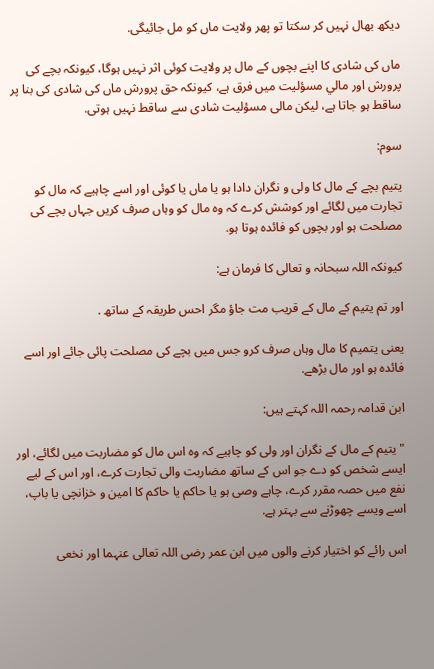ديكھ بھال نہيں كر سكتا تو پھر ولايت ماں كو مل جائيگى.

ماں كى شادى كا اپنے بچوں كے مال پر ولايت كوئى اثر نہيں ہوگا، كيونكہ بچے كى پرورش اور مالي مسؤليت ميں فرق ہے، كيونكہ حق پرورش ماں كى شادى كى بنا پر ساقط ہو جاتا ہے، ليكن مالى مسؤليت شادى سے ساقط نہيں ہوتى.

سوم:

يتيم بچے كے مال كا ولى و نگران دادا ہو يا ماں يا كوئى اور اسے چاہيے كہ مال كو تجارت ميں لگائے اور كوشش كرے كہ وہ مال كو وہاں صرف كريں جہاں بچے كى مصلحت ہو اور بچوں كو فائدہ ہوتا ہو.

كيونكہ اللہ سبحانہ و تعالى كا فرمان ہے:

اور تم يتيم كے مال كے قريب مت جاؤ مگر احس طريقہ كے ساتھ .

يعنى يتميم كا مال وہاں صرف كرو جس ميں بچے كى مصلحت پائى جائے اور اسے فائدہ ہو اور مال بڑھے.

ابن قدامہ رحمہ اللہ كہتے ہيں:

" يتيم كے مال كے نگران اور ولى كو چاہيے كہ وہ اس مال كو مضاربت ميں لگائے، اور ايسے شخص كو دے جو اس كے ساتھ مضاربت والى تجارت كرے، اور اس كے ليے نفع ميں حصہ مقرر كرے، چاہے وصى ہو يا حاكم يا حاكم كا امين و خزانچى يا باپ، اسے ويسے چھوڑنے سے بہتر ہے.

اس رائے كو اختيار كرنے والوں ميں ابن عمر رضى اللہ تعالى عنہما اور نخعى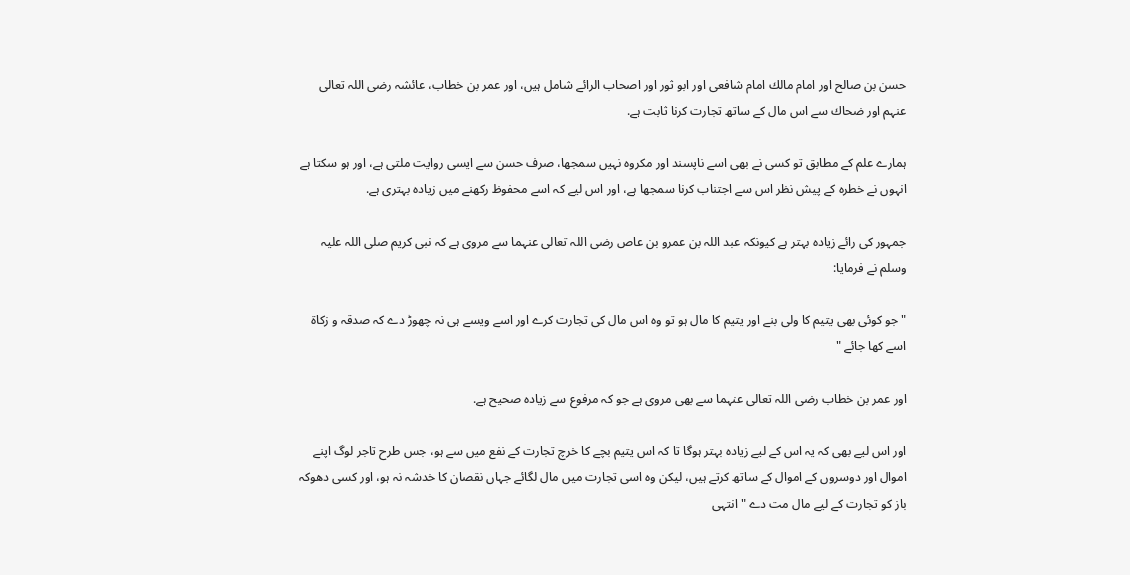حسن بن صالح اور امام مالك امام شافعى اور ابو ثور اور اصحاب الرائے شامل ہيں، اور عمر بن خطاب، عائشہ رضى اللہ تعالى عنہم اور ضحاك سے اس مال كے ساتھ تجارت كرنا ثابت ہے.

ہمارے علم كے مطابق تو كسى نے بھى اسے ناپسند اور مكروہ نہيں سمجھا، صرف حسن سے ايسى روايت ملتى ہے، اور ہو سكتا ہے انہوں نے خطرہ كے پيش نظر اس سے اجتناب كرنا سمجھا ہے، اور اس ليے كہ اسے محفوظ ركھنے ميں زيادہ بہترى ہے.

جمہور كى رائے زيادہ بہتر ہے كيونكہ عبد اللہ بن عمرو بن عاص رضى اللہ تعالى عنہما سے مروى ہے كہ نبى كريم صلى اللہ عليہ وسلم نے فرمايا:

" جو كوئى بھى يتيم كا ولى بنے اور يتيم كا مال ہو تو وہ اس مال كى تجارت كرے اور اسے ويسے ہى نہ چھوڑ دے كہ صدقہ و زكاۃ اسے كھا جائے "

اور عمر بن خطاب رضى اللہ تعالى عنہما سے بھى مروى ہے جو كہ مرفوع سے زيادہ صحيح ہے.

اور اس ليے بھى كہ يہ اس كے ليے زيادہ بہتر ہوگا تا كہ اس يتيم بچے كا خرچ تجارت كے نفع ميں سے ہو، جس طرح تاجر لوگ اپنے اموال اور دوسروں كے اموال كے ساتھ كرتے ہيں، ليكن وہ اسى تجارت ميں مال لگائے جہاں نقصان كا خدشہ نہ ہو، اور كسى دھوكہ باز كو تجارت كے ليے مال مت دے " انتہى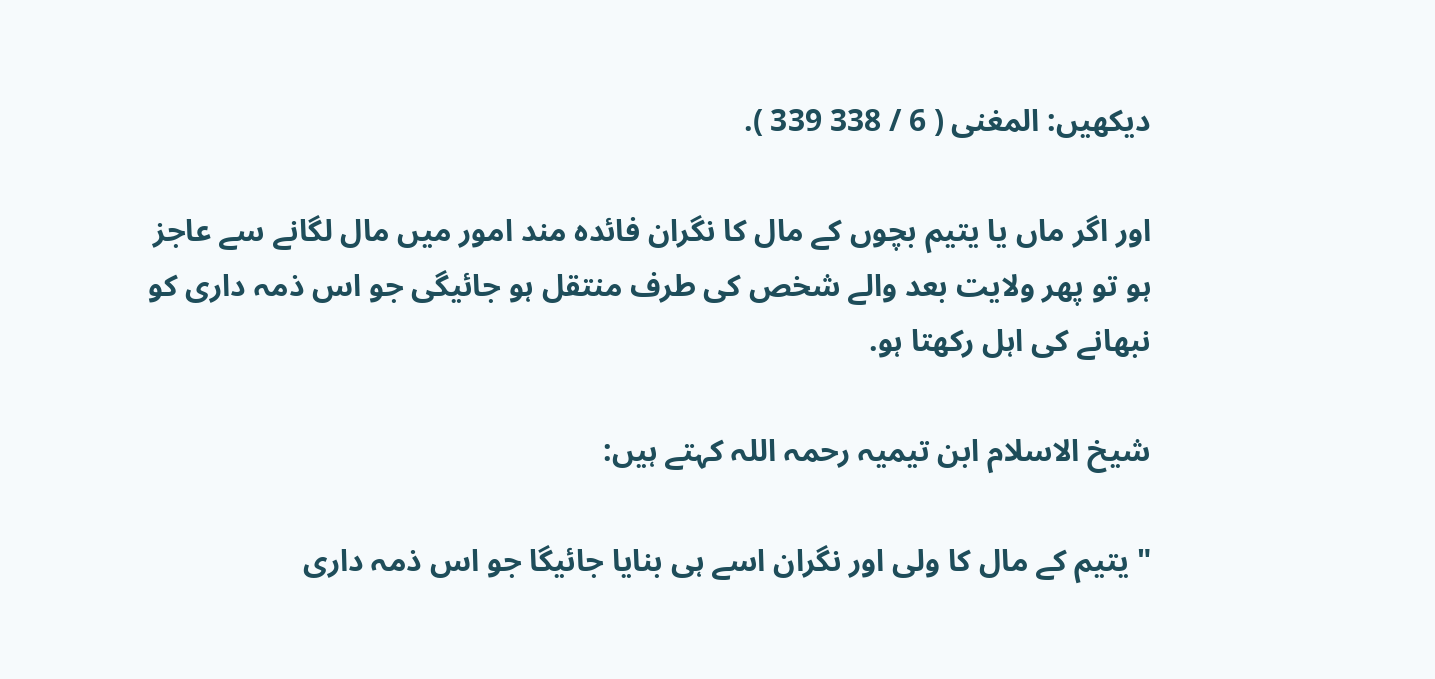ديكھيں: المغنى ( 6 / 338 339 ).

اور اگر ماں يا يتيم بچوں كے مال كا نگران فائدہ مند امور ميں مال لگانے سے عاجز ہو تو پھر ولايت بعد والے شخص كى طرف منتقل ہو جائيگى جو اس ذمہ دارى كو نبھانے كى اہل ركھتا ہو.

شيخ الاسلام ابن تيميہ رحمہ اللہ كہتے ہيں:

" يتيم كے مال كا ولى اور نگران اسے ہى بنايا جائيگا جو اس ذمہ دارى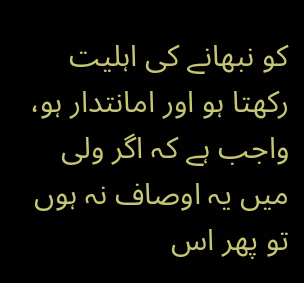كو نبھانے كى اہليت ركھتا ہو اور امانتدار ہو، واجب ہے كہ اگر ولى ميں يہ اوصاف نہ ہوں تو پھر اس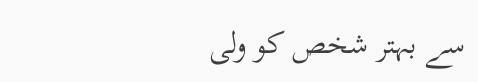سے بہتر شخص كو ولى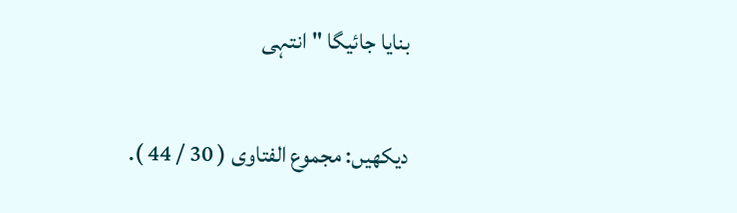بنايا جائيگا " انتہى

ديكھيں: مجموع الفتاوى ( 30 / 44 ).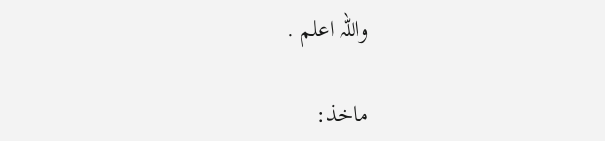واللہ اعلم .

ماخذ: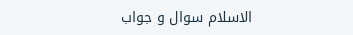الاسلام سوال و جواب